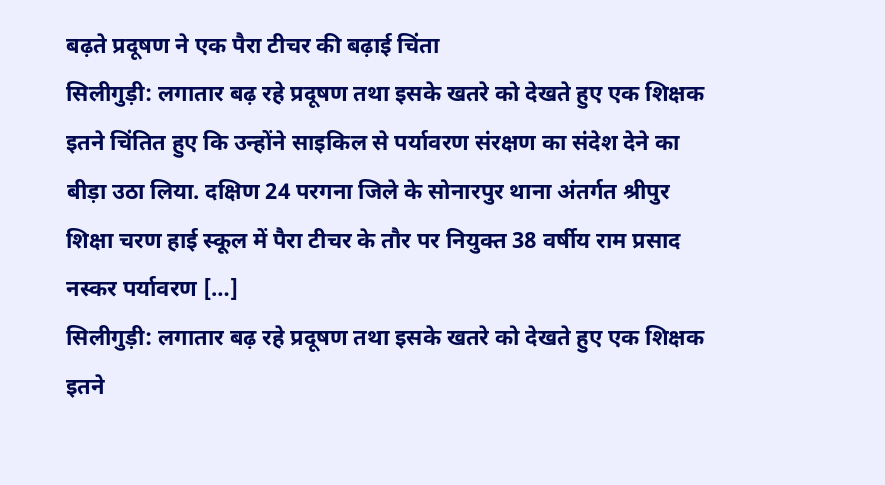बढ़ते प्रदूषण ने एक पैरा टीचर की बढ़ाई चिंता
सिलीगुड़ी: लगातार बढ़ रहे प्रदूषण तथा इसके खतरे को देखते हुए एक शिक्षक इतने चिंतित हुए कि उन्होंने साइकिल से पर्यावरण संरक्षण का संदेश देने का बीड़ा उठा लिया. दक्षिण 24 परगना जिले के सोनारपुर थाना अंतर्गत श्रीपुर शिक्षा चरण हाई स्कूल में पैरा टीचर के तौर पर नियुक्त 38 वर्षीय राम प्रसाद नस्कर पर्यावरण […]
सिलीगुड़ी: लगातार बढ़ रहे प्रदूषण तथा इसके खतरे को देखते हुए एक शिक्षक इतने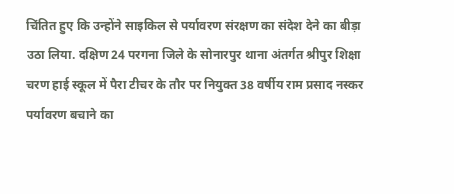चिंतित हुए कि उन्होंने साइकिल से पर्यावरण संरक्षण का संदेश देने का बीड़ा उठा लिया. दक्षिण 24 परगना जिले के सोनारपुर थाना अंतर्गत श्रीपुर शिक्षा चरण हाई स्कूल में पैरा टीचर के तौर पर नियुक्त 38 वर्षीय राम प्रसाद नस्कर पर्यावरण बचाने का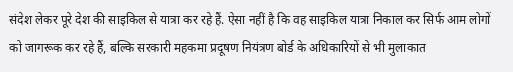संदेश लेकर पूरे देश की साइकिल से यात्रा कर रहे हैं. ऐसा नहीं है कि वह साइकिल यात्रा निकाल कर सिर्फ आम लोगों को जागरूक कर रहे हैं, बल्कि सरकारी महकमा प्रदूषण नियंत्रण बोर्ड के अधिकारियों से भी मुलाकात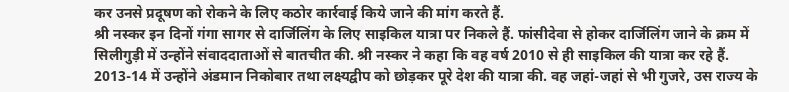कर उनसे प्रदूषण को रोकने के लिए कठोर कार्रवाई किये जाने की मांग करते हैं.
श्री नस्कर इन दिनों गंगा सागर से दार्जिलिंग के लिए साइकिल यात्रा पर निकले हैं. फांसीदेवा से होकर दार्जिलिंग जाने के क्रम में सिलीगुड़ी में उन्होंने संवाददाताओं से बातचीत की. श्री नस्कर ने कहा कि वह वर्ष 2010 से ही साइकिल की यात्रा कर रहे हैं. 2013-14 में उन्होंने अंडमान निकोबार तथा लक्ष्यद्वीप को छोड़कर पूरे देश की यात्रा की. वह जहां-जहां से भी गुजरे, उस राज्य के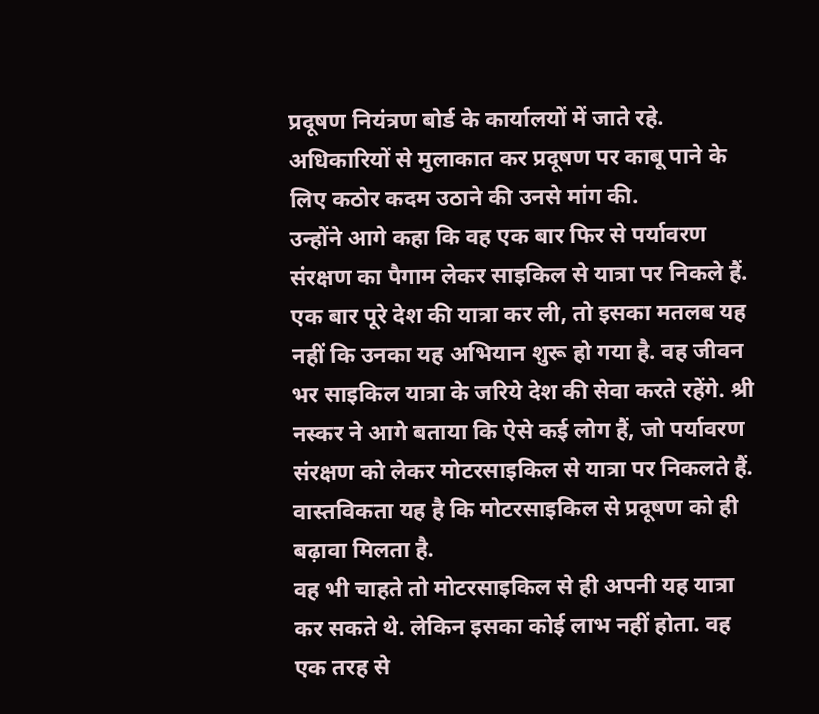प्रदूषण नियंत्रण बोर्ड के कार्यालयों में जाते रहे. अधिकारियों से मुलाकात कर प्रदूषण पर काबू पाने के लिए कठोर कदम उठाने की उनसे मांग की.
उन्होंने आगे कहा कि वह एक बार फिर से पर्यावरण संरक्षण का पैगाम लेकर साइकिल से यात्रा पर निकले हैं. एक बार पूरे देश की यात्रा कर ली, तो इसका मतलब यह नहीं कि उनका यह अभियान शुरू हो गया है. वह जीवन भर साइकिल यात्रा के जरिये देश की सेवा करते रहेंगे. श्री नस्कर ने आगे बताया कि ऐसे कई लोग हैं, जो पर्यावरण संरक्षण को लेकर मोटरसाइकिल से यात्रा पर निकलते हैं. वास्तविकता यह है कि मोटरसाइकिल से प्रदूषण को ही बढ़ावा मिलता है.
वह भी चाहते तो मोटरसाइकिल से ही अपनी यह यात्रा कर सकते थे. लेकिन इसका कोई लाभ नहीं होता. वह एक तरह से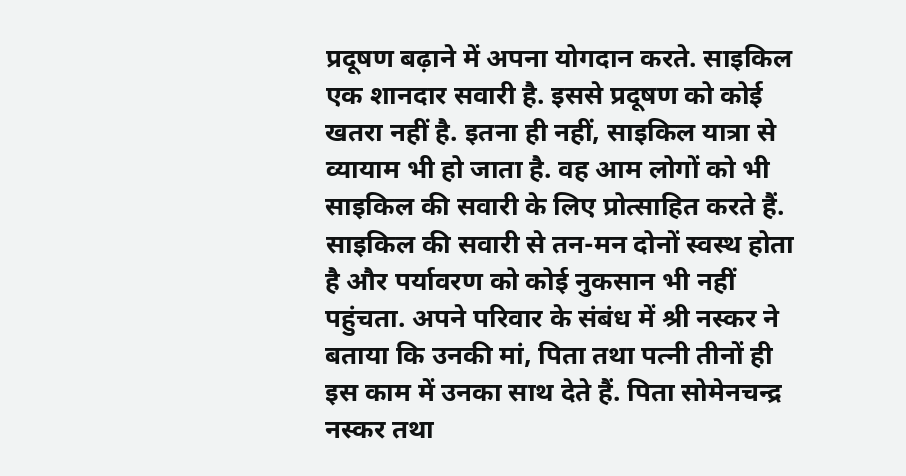प्रदूषण बढ़ाने में अपना योगदान करते. साइकिल एक शानदार सवारी है. इससे प्रदूषण को कोई खतरा नहीं है. इतना ही नहीं, साइकिल यात्रा से व्यायाम भी हो जाता है. वह आम लोगों को भी साइकिल की सवारी के लिए प्रोत्साहित करते हैं. साइकिल की सवारी से तन-मन दोनों स्वस्थ होता है और पर्यावरण को कोई नुकसान भी नहीं पहुंचता. अपने परिवार के संबंध में श्री नस्कर ने बताया कि उनकी मां, पिता तथा पत्नी तीनों ही इस काम में उनका साथ देते हैं. पिता सोमेनचन्द्र नस्कर तथा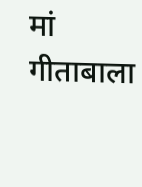मां गीताबाला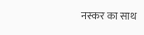नस्कर का साथ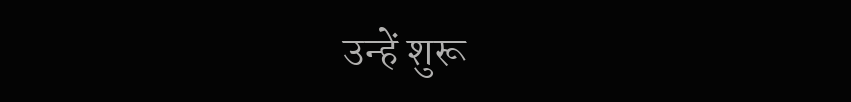उन्हें शुरू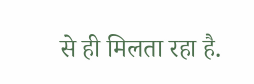से ही मिलता रहा है.